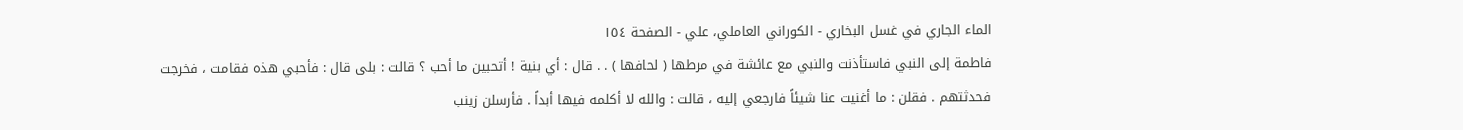الماء الجاري في غسل البخاري - الكوراني العاملي، علي - الصفحة ١٥٤
فاطمة إلى النبي فاستأذنت والنبي مع عائشة في مرطها ( لحافها ) . . قال : أي بنية ! أتحبين ما أحب ؟ قالت : بلى قال : فأحبي هذه فقامت ، فخرجت فحدثتهم . فقلن : ما أغنيت عنا شيئاً فارجعي إليه ، قالت : والله لا أكلمه فيها أبداً . فأرسلن زينب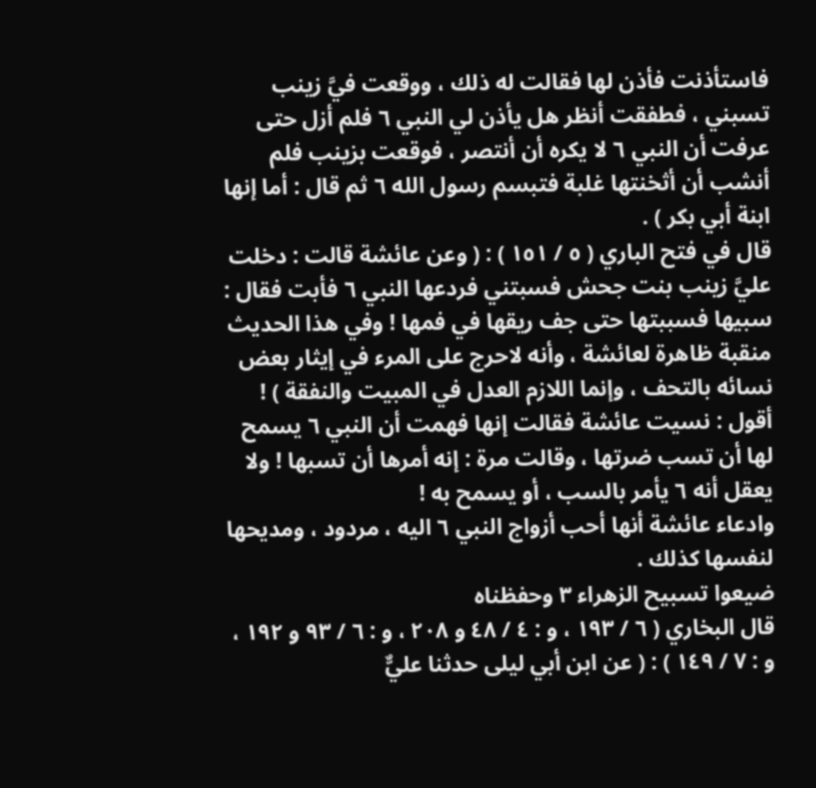فاستأذنت فأذن لها فقالت له ذلك ، ووقعت فيَّ زينب تسبني ، فطفقت أنظر هل يأذن لي النبي ٦ فلم أزل حتى عرفت أن النبي ٦ لا يكره أن أنتصر ، فوقعت بزينب فلم أنشب أن أثخنتها غلبة فتبسم رسول الله ٦ ثم قال : أما إنها ابنة أبي بكر ) .
قال في فتح الباري ( ٥ / ١٥١ ) : ( وعن عائشة قالت : دخلت عليَّ زينب بنت جحش فسبتني فردعها النبي ٦ فأبت فقال : سبيها فسببتها حتى جف ريقها في فمها ! وفي هذا الحديث منقبة ظاهرة لعائشة ، وأنه لاحرج على المرء في إيثار بعض نسائه بالتحف ، وإنما اللازم العدل في المبيت والنفقة ) !
أقول : نسيت عائشة فقالت إنها فهمت أن النبي ٦ يسمح لها أن تسب ضرتها ، وقالت مرة : إنه أمرها أن تسبها ! ولا يعقل أنه ٦ يأمر بالسب ، أو يسمح به !
وادعاء عائشة أنها أحب أزواج النبي ٦ اليه ، مردود ، ومديحها لنفسها كذلك .
ضيعوا تسبيح الزهراء ٣ وحفظناه
قال البخاري ( ٦ / ١٩٣ ، و : ٤ / ٤٨ و ٢٠٨ ، و : ٦ / ٩٣ و ١٩٢ ، و : ٧ / ١٤٩ ) : ( عن ابن أبي ليلى حدثنا عليٌّ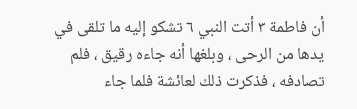أن فاطمة ٣ أتت النبي ٦ تشكو إليه ما تلقى في يدها من الرحى ، وبلغها أنه جاءه رقيق ، فلم تصادفه ، فذكرت ذلك لعائشة فلما جاء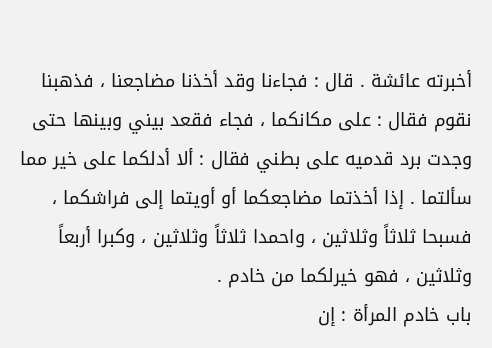أخبرته عائشة . قال : فجاءنا وقد أخذنا مضاجعنا ، فذهبنا نقوم فقال : على مكانكما ، فجاء فقعد بيني وبينها حتى وجدت برد قدميه على بطني فقال : ألا أدلكما على خير مما سألتما . إذا أخذتما مضاجعكما أو أويتما إلى فراشكما ، فسبحا ثلاثاً وثلاثين ، واحمدا ثلاثاً وثلاثين ، وكبرا أربعاً وثلاثين ، فهو خيرلكما من خادم .
باب خادم المرأة : إن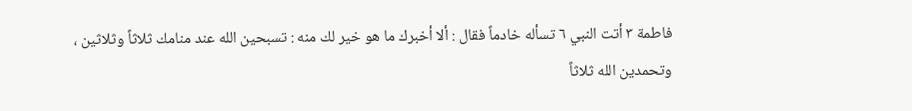فاطمة ٣ أتت النبي ٦ تسأله خادماً فقال : ألا أخبرك ما هو خير لك منه : تسبحين الله عند منامك ثلاثاً وثلاثين ، وتحمدين الله ثلاثاً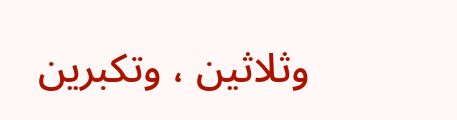وثلاثين ، وتكبرين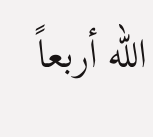الله أربعاً